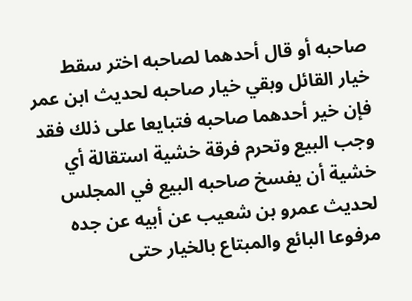صاحبه أو قال أحدهما لصاحبه اختر سقط خيار القائل وبقي خيار صاحبه لحديث ابن عمر فإن خير أحدهما صاحبه فتبايعا على ذلك فقد وجب البيع وتحرم فرقة خشية استقالة أي خشية أن يفسخ صاحبه البيع في المجلس لحديث عمرو بن شعيب عن أبيه عن جده مرفوعا البائع والمبتاع بالخيار حتى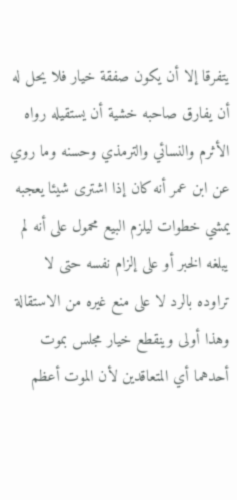يتفرقا إلا أن يكون صفقة خيار فلا يحل له أن يفارق صاحبه خشية أن يستقيله رواه الأثرم والنسائي والترمذي وحسنه وما روي عن ابن عمر أنه كان إذا اشترى شيئا يعجبه يمشي خطوات ليلزم البيع محمول على أنه لم يبلغه الخبر أو على إلزام نفسه حتى لا تراوده بالرد لا على منع غيره من الاستقالة وهذا أولى وينقطع خيار مجلس بموت أحدهما أي المتعاقدين لأن الموت أعظم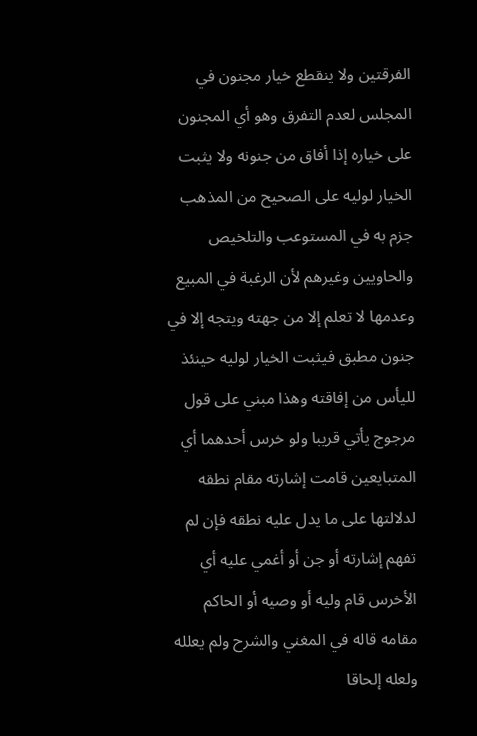الفرقتين ولا ينقطع خيار مجنون في المجلس لعدم التفرق وهو أي المجنون على خياره إذا أفاق من جنونه ولا يثبت الخيار لوليه على الصحيح من المذهب جزم به في المستوعب والتلخيص والحاويين وغيرهم لأن الرغبة في المبيع وعدمها لا تعلم إلا من جهته ويتجه إلا في جنون مطبق فيثبت الخيار لوليه حينئذ لليأس من إفاقته وهذا مبني على قول مرجوج يأتي قريبا ولو خرس أحدهما أي المتبايعين قامت إشارته مقام نطقه لدلالتها على ما يدل عليه نطقه فإن لم تفهم إشارته أو جن أو أغمي عليه أي الأخرس قام وليه أو وصيه أو الحاكم مقامه قاله في المغني والشرح ولم يعلله ولعله إلحاقا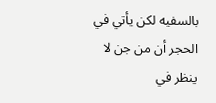بالسفيه لكن يأتي في الحجر أن من جن لا ينظر في